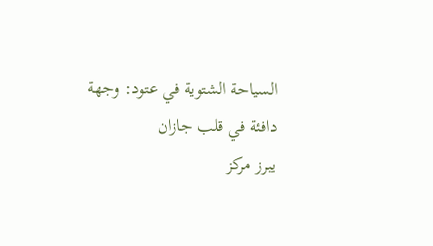السياحة الشتوية في عتود: وجهة دافئة في قلب جازان
يبرز مركز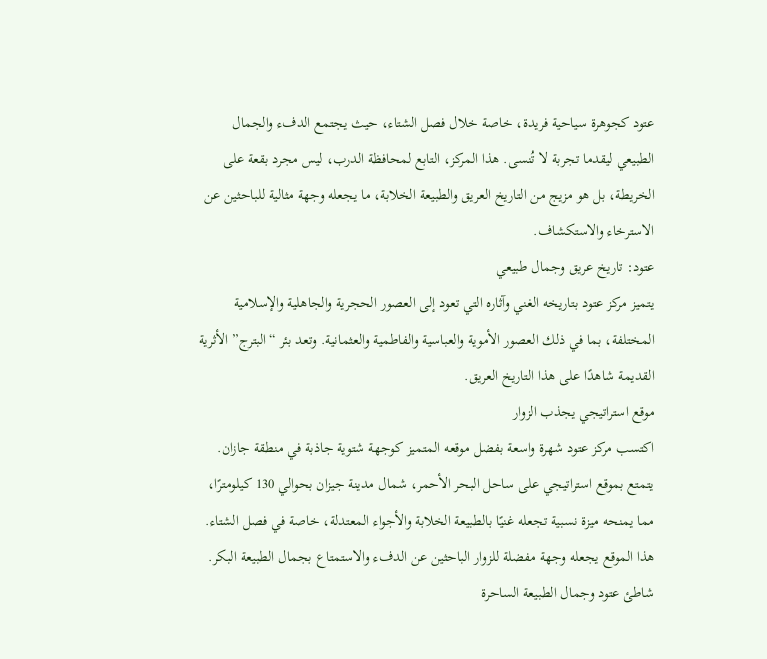عتود كجوهرة سياحية فريدة، خاصة خلال فصل الشتاء، حيث يجتمع الدفء والجمال الطبيعي ليقدما تجربة لا تُنسى. هذا المركز، التابع لمحافظة الدرب، ليس مجرد بقعة على الخريطة، بل هو مزيج من التاريخ العريق والطبيعة الخلابة، ما يجعله وجهة مثالية للباحثين عن الاسترخاء والاستكشاف.
عتود: تاريخ عريق وجمال طبيعي
يتميز مركز عتود بتاريخه الغني وآثاره التي تعود إلى العصور الحجرية والجاهلية والإسلامية المختلفة، بما في ذلك العصور الأموية والعباسية والفاطمية والعثمانية. وتعد بئر “البترج” الأثرية القديمة شاهدًا على هذا التاريخ العريق.
موقع استراتيجي يجذب الزوار
اكتسب مركز عتود شهرة واسعة بفضل موقعه المتميز كوجهة شتوية جاذبة في منطقة جازان. يتمتع بموقع استراتيجي على ساحل البحر الأحمر، شمال مدينة جيزان بحوالي 130 كيلومترًا، مما يمنحه ميزة نسبية تجعله غنيًا بالطبيعة الخلابة والأجواء المعتدلة، خاصة في فصل الشتاء. هذا الموقع يجعله وجهة مفضلة للزوار الباحثين عن الدفء والاستمتاع بجمال الطبيعة البكر.
شاطئ عتود وجمال الطبيعة الساحرة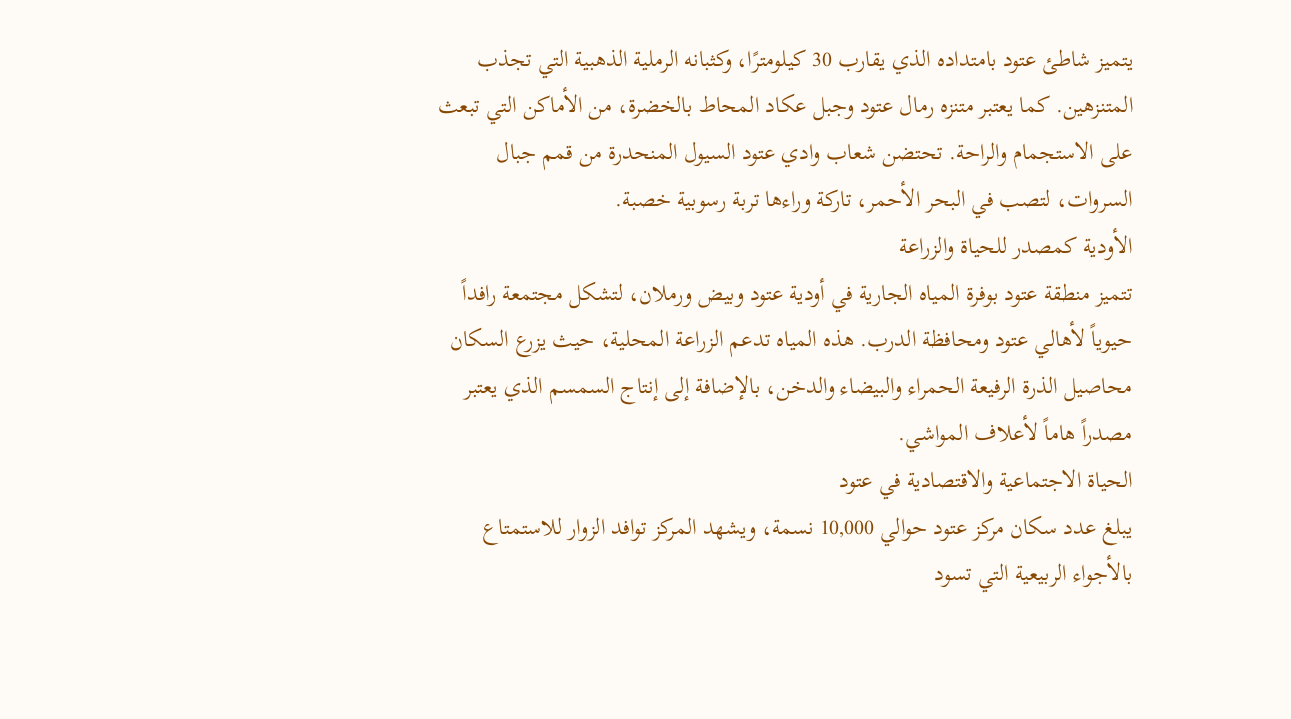يتميز شاطئ عتود بامتداده الذي يقارب 30 كيلومترًا، وكثبانه الرملية الذهبية التي تجذب المتنزهين. كما يعتبر متنزه رمال عتود وجبل عكاد المحاط بالخضرة، من الأماكن التي تبعث على الاستجمام والراحة. تحتضن شعاب وادي عتود السيول المنحدرة من قمم جبال السروات، لتصب في البحر الأحمر، تاركة وراءها تربة رسوبية خصبة.
الأودية كمصدر للحياة والزراعة
تتميز منطقة عتود بوفرة المياه الجارية في أودية عتود وبيض ورملان، لتشكل مجتمعة رافداً حيوياً لأهالي عتود ومحافظة الدرب. هذه المياه تدعم الزراعة المحلية، حيث يزرع السكان محاصيل الذرة الرفيعة الحمراء والبيضاء والدخن، بالإضافة إلى إنتاج السمسم الذي يعتبر مصدراً هاماً لأعلاف المواشي.
الحياة الاجتماعية والاقتصادية في عتود
يبلغ عدد سكان مركز عتود حوالي 10,000 نسمة، ويشهد المركز توافد الزوار للاستمتاع بالأجواء الربيعية التي تسود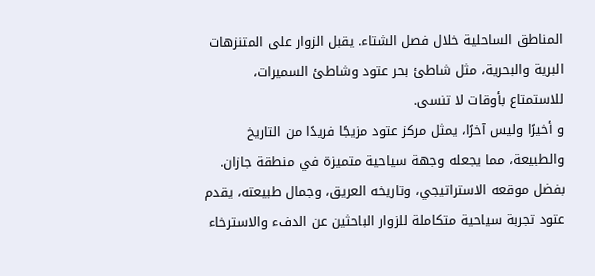المناطق الساحلية خلال فصل الشتاء. يقبل الزوار على المتنزهات البرية والبحرية، مثل شاطئ بحر عتود وشاطئ السميرات، للاستمتاع بأوقات لا تنسى.
و أخيرًا وليس آخرًا، يمثل مركز عتود مزيجًا فريدًا من التاريخ والطبيعة، مما يجعله وجهة سياحية متميزة في منطقة جازان. بفضل موقعه الاستراتيجي، وتاريخه العريق، وجمال طبيعته، يقدم عتود تجربة سياحية متكاملة للزوار الباحثين عن الدفء والاسترخاء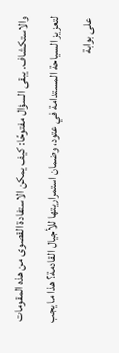والاستكشاف. يبقى السؤال مفتوحًا: كيف يمكن الاستفادة القصوى من هذه المقومات لتعزيز السياحة المستدامة في عتود، وضمان استمراريتها للأجيال القادمة؟ هذا ما يجب على بوابة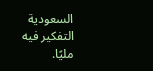السعودية التفكير فيه مليًا.